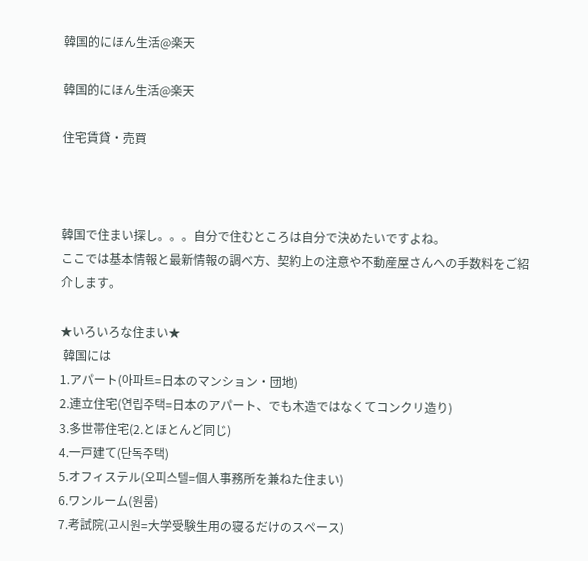韓国的にほん生活@楽天

韓国的にほん生活@楽天

住宅賃貸・売買



韓国で住まい探し。。。自分で住むところは自分で決めたいですよね。
ここでは基本情報と最新情報の調べ方、契約上の注意や不動産屋さんへの手数料をご紹介します。

★いろいろな住まい★
 韓国には
1.アパート(아파트=日本のマンション・団地)
2.連立住宅(연립주택=日本のアパート、でも木造ではなくてコンクリ造り)
3.多世帯住宅(2.とほとんど同じ)
4.一戸建て(단독주택)
5.オフィステル(오피스텔=個人事務所を兼ねた住まい)
6.ワンルーム(원룸)
7.考試院(고시원=大学受験生用の寝るだけのスペース)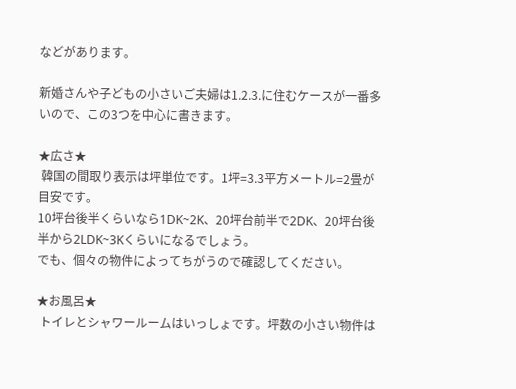などがあります。

新婚さんや子どもの小さいご夫婦は1.2.3.に住むケースが一番多いので、この3つを中心に書きます。

★広さ★
 韓国の間取り表示は坪単位です。1坪=3.3平方メートル=2畳が目安です。
10坪台後半くらいなら1DK~2K、20坪台前半で2DK、20坪台後半から2LDK~3Kくらいになるでしょう。
でも、個々の物件によってちがうので確認してください。

★お風呂★
 トイレとシャワールームはいっしょです。坪数の小さい物件は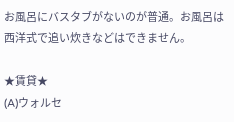お風呂にバスタブがないのが普通。お風呂は西洋式で追い炊きなどはできません。

★賃貸★
(A)ウォルセ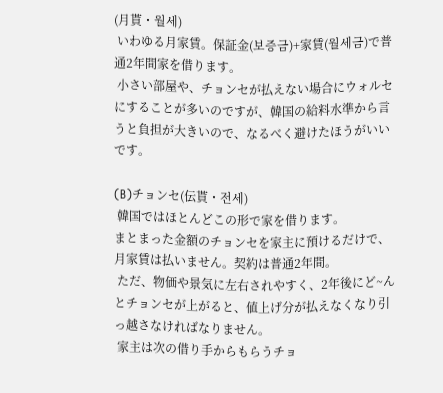(月貰・월세)
 いわゆる月家賃。保証金(보증금)+家賃(월세금)で普通2年間家を借ります。
 小さい部屋や、チョンセが払えない場合にウォルセにすることが多いのですが、韓国の給料水準から言うと負担が大きいので、なるべく避けたほうがいいです。

(B)チョンセ(伝貰・전세)
 韓国ではほとんどこの形で家を借ります。
まとまった金額のチョンセを家主に預けるだけで、月家賃は払いません。契約は普通2年間。
 ただ、物価や景気に左右されやすく、2年後にど~んとチョンセが上がると、値上げ分が払えなくなり引っ越さなければなりません。
 家主は次の借り手からもらうチョ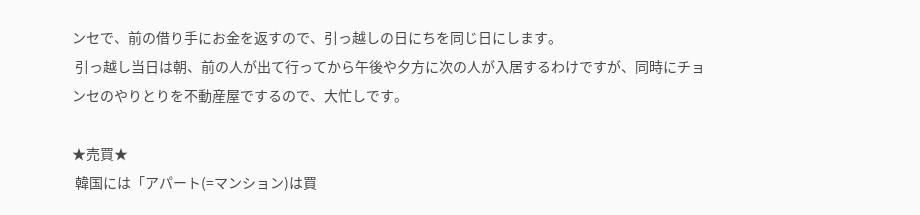ンセで、前の借り手にお金を返すので、引っ越しの日にちを同じ日にします。
 引っ越し当日は朝、前の人が出て行ってから午後や夕方に次の人が入居するわけですが、同時にチョンセのやりとりを不動産屋でするので、大忙しです。

★売買★
 韓国には「アパート(=マンション)は買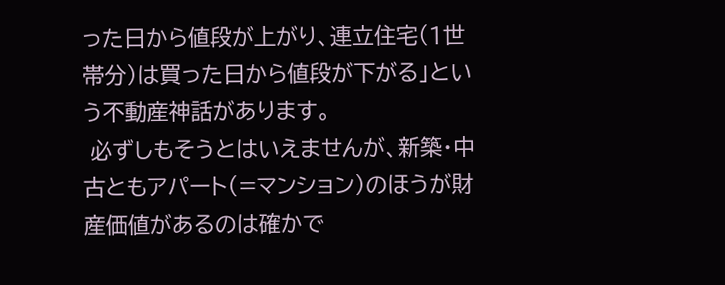った日から値段が上がり、連立住宅(1世帯分)は買った日から値段が下がる」という不動産神話があります。
 必ずしもそうとはいえませんが、新築・中古ともアパート(=マンション)のほうが財産価値があるのは確かで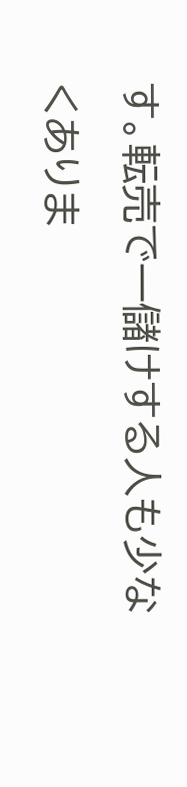す。転売で一儲けする人も少なくありま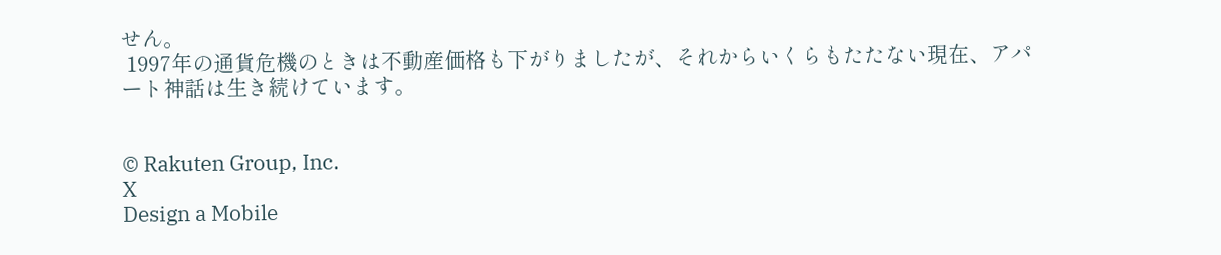せん。
 1997年の通貨危機のときは不動産価格も下がりましたが、それからいくらもたたない現在、アパート神話は生き続けています。


© Rakuten Group, Inc.
X
Design a Mobile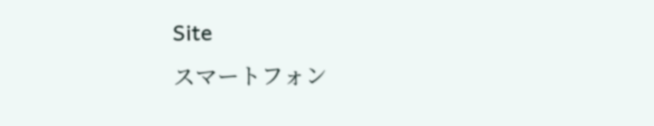Site
スマートフォン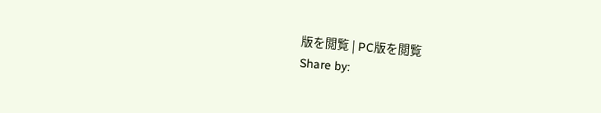版を閲覧 | PC版を閲覧
Share by: